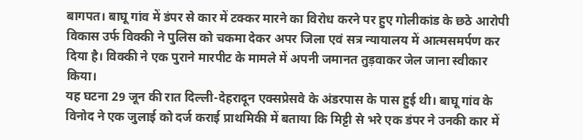बागपत। बाघू गांव में डंपर से कार में टक्कर मारने का विरोध करने पर हुए गोलीकांड के छठे आरोपी विकास उर्फ विक्की ने पुलिस को चकमा देकर अपर जिला एवं सत्र न्यायालय में आत्मसमर्पण कर दिया है। विक्की ने एक पुराने मारपीट के मामले में अपनी जमानत तुड़वाकर जेल जाना स्वीकार किया।
यह घटना 29 जून की रात दिल्ली-देहरादून एक्सप्रेसवे के अंडरपास के पास हुई थी। बाघू गांव के विनोद ने एक जुलाई को दर्ज कराई प्राथमिकी में बताया कि मिट्टी से भरे एक डंपर ने उनकी कार में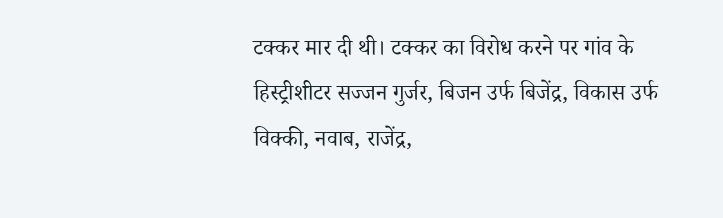टक्कर मार दी थी। टक्कर का विरोध करने पर गांव के हिस्ट्रीशीटर सज्जन गुर्जर, बिजन उर्फ बिजेंद्र, विकास उर्फ विक्की, नवाब, राजेंद्र,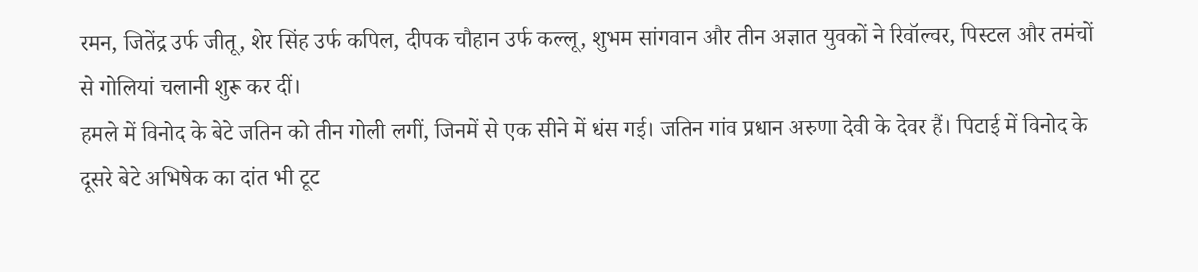रमन, जितेंद्र उर्फ जीतू, शेर सिंह उर्फ कपिल, दीपक चौहान उर्फ कल्लू, शुभम सांगवान और तीन अज्ञात युवकों ने रिवॉल्वर, पिस्टल और तमंचों से गोलियां चलानी शुरू कर दीं।
हमले में विनोद के बेटे जतिन को तीन गोली लगीं, जिनमें से एक सीने में धंस गई। जतिन गांव प्रधान अरुणा देवी के देवर हैं। पिटाई में विनोद के दूसरे बेटे अभिषेक का दांत भी टूट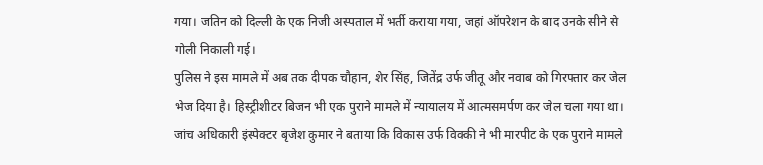गया। जतिन को दिल्ली के एक निजी अस्पताल में भर्ती कराया गया, जहां ऑपरेशन के बाद उनके सीने से गोली निकाली गई।
पुलिस ने इस मामले में अब तक दीपक चौहान, शेर सिंह, जितेंद्र उर्फ जीतू और नवाब को गिरफ्तार कर जेल भेज दिया है। हिस्ट्रीशीटर बिजन भी एक पुराने मामले में न्यायालय में आत्मसमर्पण कर जेल चला गया था। जांच अधिकारी इंस्पेक्टर बृजेश कुमार ने बताया कि विकास उर्फ विक्की ने भी मारपीट के एक पुराने मामले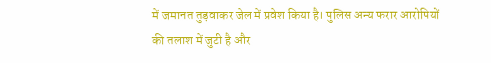में जमानत तुड़वाकर जेल में प्रवेश किया है। पुलिस अन्य फरार आरोपियों की तलाश में जुटी है और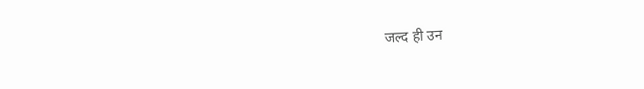जल्द ही उन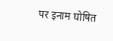पर इनाम घोषित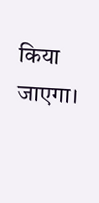किया जाएगा।